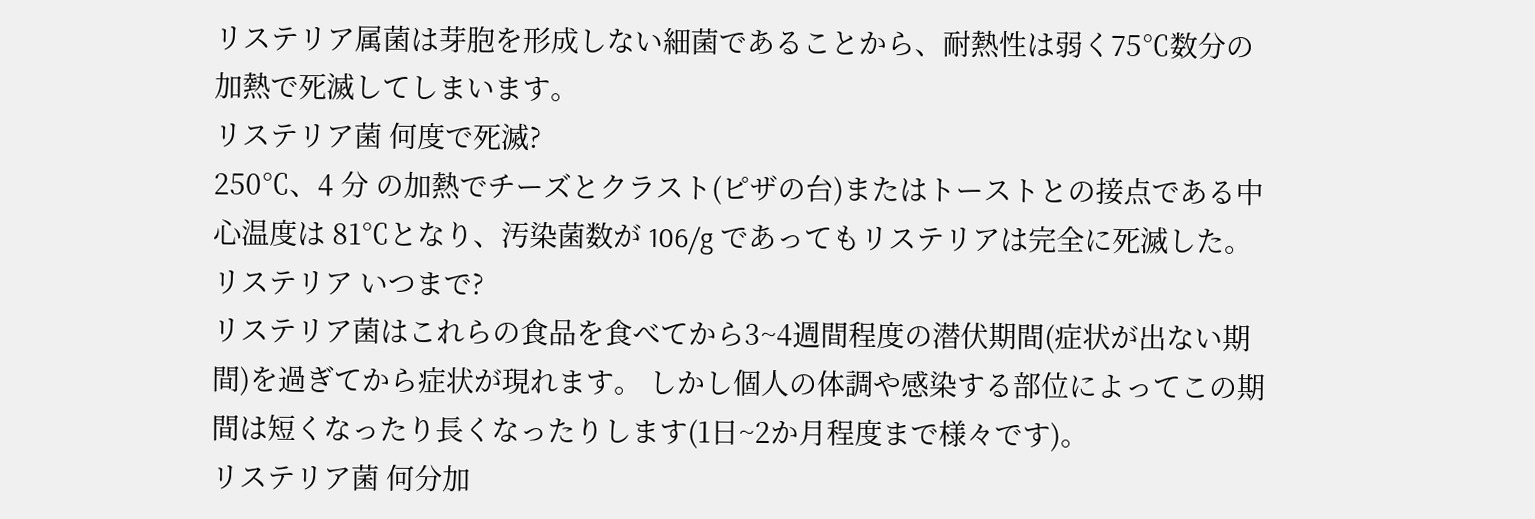リステリア属菌は芽胞を形成しない細菌であることから、耐熱性は弱く75℃数分の加熱で死滅してしまいます。
リステリア菌 何度で死滅?
250℃、4 分 の加熱でチーズとクラスト(ピザの台)またはトーストとの接点である中心温度は 81℃となり、汚染菌数が 106/g であってもリステリアは完全に死滅した。
リステリア いつまで?
リステリア菌はこれらの食品を食べてから3~4週間程度の潜伏期間(症状が出ない期間)を過ぎてから症状が現れます。 しかし個人の体調や感染する部位によってこの期間は短くなったり長くなったりします(1日~2か月程度まで様々です)。
リステリア菌 何分加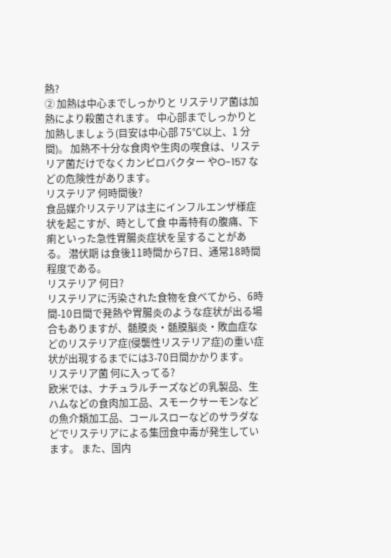熱?
② 加熱は中心までしっかりと リステリア菌は加熱により殺菌されます。 中心部までしっかりと加熱しましょう(目安は中心部 75℃以上、1 分間)。 加熱不十分な食肉や生肉の喫食は、リステリア菌だけでなくカンピロバクター やO-157 などの危険性があります。
リステリア 何時間後?
食品媒介リステリアは主にインフルエンザ様症状を起こすが、時として食 中毒特有の腹痛、下痢といった急性胃腸炎症状を呈することがある。 潜伏期 は食後11時間から7日、通常18時間程度である。
リステリア 何日?
リステリアに汚染された食物を食べてから、6時間-10日間で発熱や胃腸炎のような症状が出る場合もありますが、髄膜炎・髄膜脳炎・敗血症などのリステリア症(侵襲性リステリア症)の重い症状が出現するまでには3-70日間かかります。
リステリア菌 何に入ってる?
欧米では、ナチュラルチーズなどの乳製品、生ハムなどの食肉加工品、スモークサーモンなどの魚介類加工品、コールスローなどのサラダなどでリステリアによる集団食中毒が発生しています。 また、国内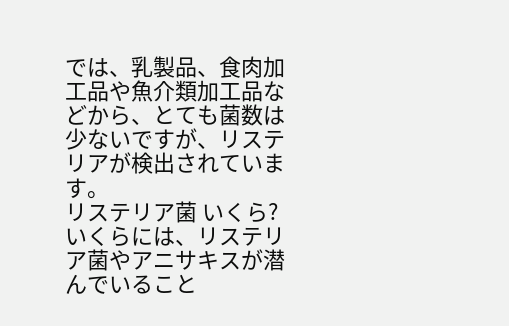では、乳製品、食肉加工品や魚介類加工品などから、とても菌数は少ないですが、リステリアが検出されています。
リステリア菌 いくら?
いくらには、リステリア菌やアニサキスが潜んでいること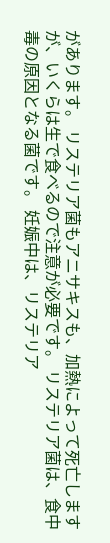があります。 リステリア菌もアニサキスも、加熱によって死亡しますが、いくらは生で食べるので注意が必要です。 リステリア菌は、食中毒の原因となる菌です。 妊娠中は、リステリア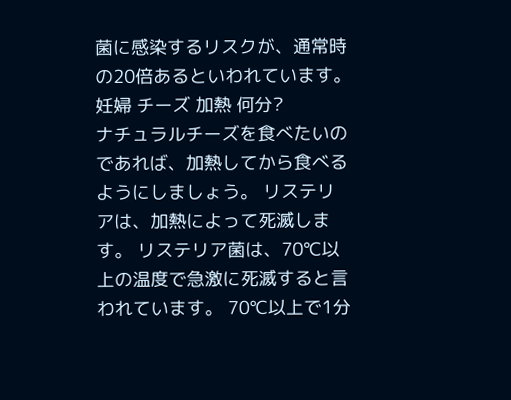菌に感染するリスクが、通常時の20倍あるといわれています。
妊婦 チーズ 加熱 何分?
ナチュラルチーズを食べたいのであれば、加熱してから食べるようにしましょう。 リステリアは、加熱によって死滅します。 リステリア菌は、70℃以上の温度で急激に死滅すると言われています。 70℃以上で1分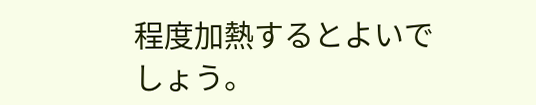程度加熱するとよいでしょう。